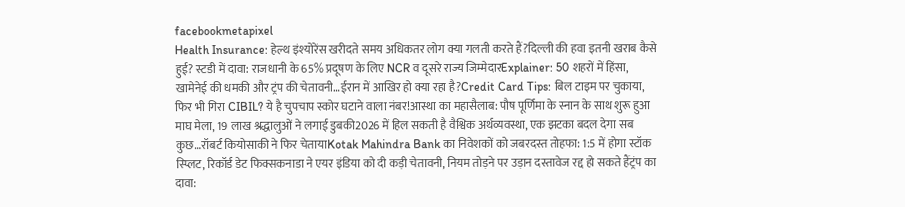facebookmetapixel
Health Insurance: हेल्थ इंश्योरेंस खरीदते समय अधिकतर लोग क्या गलती करते हैं?दिल्ली की हवा इतनी खराब कैसे हुई? स्टडी में दावा: राजधानी के 65% प्रदूषण के लिए NCR व दूसरे राज्य जिम्मेदारExplainer: 50 शहरों में हिंसा, खामेनेई की धमकी और ट्रंप की चेतावनी…ईरान में आखिर हो क्या रहा है?Credit Card Tips: बिल टाइम पर चुकाया, फिर भी गिरा CIBIL? ये है चुपचाप स्कोर घटाने वाला नंबर!आस्था का महासैलाब: पौष पूर्णिमा के स्नान के साथ शुरू हुआ माघ मेला, 19 लाख श्रद्धालुओं ने लगाई डुबकी2026 में हिल सकती है वैश्विक अर्थव्यवस्था, एक झटका बदल देगा सब कुछ…रॉबर्ट कियोसाकी ने फिर चेतायाKotak Mahindra Bank का निवेशकों को जबरदस्त तोहफा: 1:5 में होगा स्टॉक स्प्लिट, रिकॉर्ड डेट फिक्सकनाडा ने एयर इंडिया को दी कड़ी चेतावनी, नियम तोड़ने पर उड़ान दस्तावेज रद्द हो सकते हैंट्रंप का दावा: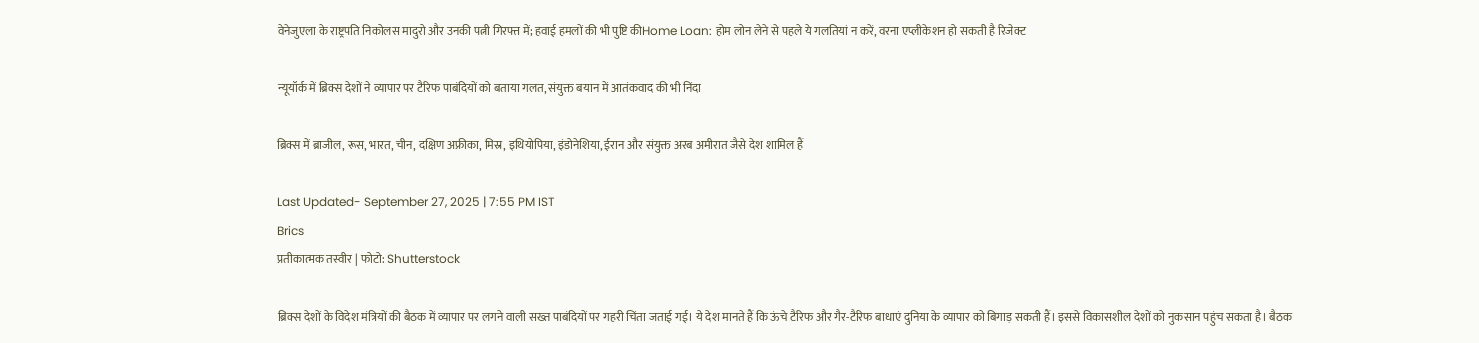वेनेजुएला के राष्ट्रपति निकोलस मादुरो और उनकी पत्नी गिरफ्त में; हवाई हमलों की भी पुष्टि कीHome Loan: होम लोन लेने से पहले ये गलतियां न करें, वरना एप्लीकेशन हो सकती है रिजेक्ट

न्यूयॉर्क में ब्रिक्स देशों ने व्यापार पर टैरिफ पाबंदियों को बताया गलत, संयुक्त बयान में आतंकवाद की भी निंदा

ब्रिक्स में ब्राजील, रूस, भारत, चीन, दक्षिण अफ्रीका, मिस्र, इथियोपिया, इंडोनेशिया, ईरान और संयुक्त अरब अमीरात जैसे देश शामिल हैं

Last Updated- September 27, 2025 | 7:55 PM IST
Brics
प्रतीकात्मक तस्वीर | फोटो: Shutterstock

ब्रिक्स देशों के विदेश मंत्रियों की बैठक में व्यापार पर लगने वाली सख्त पाबंदियों पर गहरी चिंता जताई गई। ये देश मानते हैं कि ऊंचे टैरिफ और गैर-टैरिफ बाधाएं दुनिया के व्यापार को बिगाड़ सकती हैं। इससे विकासशील देशों को नुकसान पहुंच सकता है। बैठक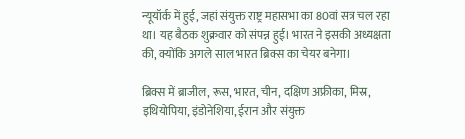न्यूयॉर्क में हुई, जहां संयुक्त राष्ट्र महासभा का 80वां सत्र चल रहा था। यह बैठक शुक्रवार को संपन्न हुई। भारत ने इसकी अध्यक्षता की, क्योंकि अगले साल भारत ब्रिक्स का चेयर बनेगा।

ब्रिक्स में ब्राजील, रूस, भारत, चीन, दक्षिण अफ्रीका, मिस्र, इथियोपिया, इंडोनेशिया, ईरान और संयुक्त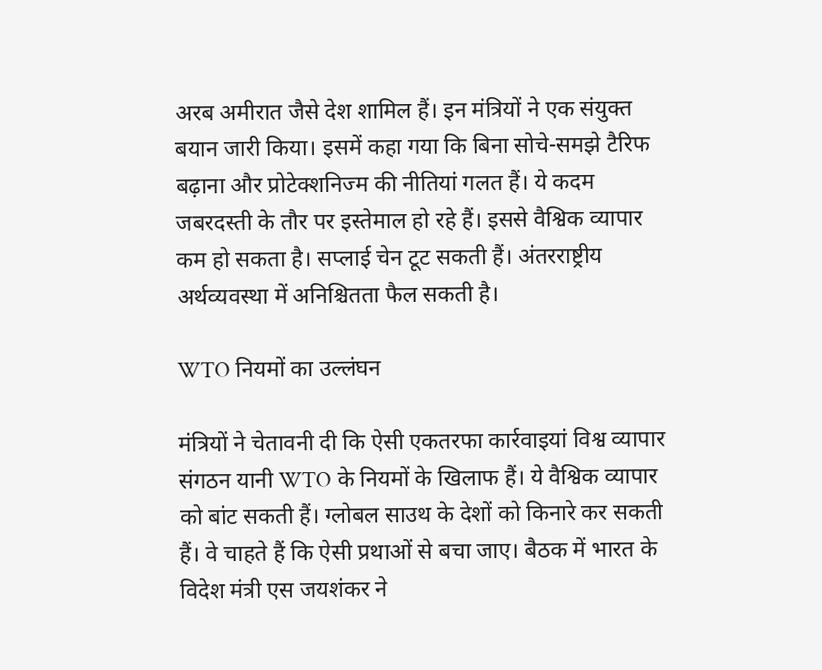अरब अमीरात जैसे देश शामिल हैं। इन मंत्रियों ने एक संयुक्त बयान जारी किया। इसमें कहा गया कि बिना सोचे-समझे टैरिफ बढ़ाना और प्रोटेक्शनिज्म की नीतियां गलत हैं। ये कदम जबरदस्ती के तौर पर इस्तेमाल हो रहे हैं। इससे वैश्विक व्यापार कम हो सकता है। सप्लाई चेन टूट सकती हैं। अंतरराष्ट्रीय अर्थव्यवस्था में अनिश्चितता फैल सकती है।

WTO नियमों का उल्लंघन

मंत्रियों ने चेतावनी दी कि ऐसी एकतरफा कार्रवाइयां विश्व व्यापार संगठन यानी WTO के नियमों के खिलाफ हैं। ये वैश्विक व्यापार को बांट सकती हैं। ग्लोबल साउथ के देशों को किनारे कर सकती हैं। वे चाहते हैं कि ऐसी प्रथाओं से बचा जाए। बैठक में भारत के विदेश मंत्री एस जयशंकर ने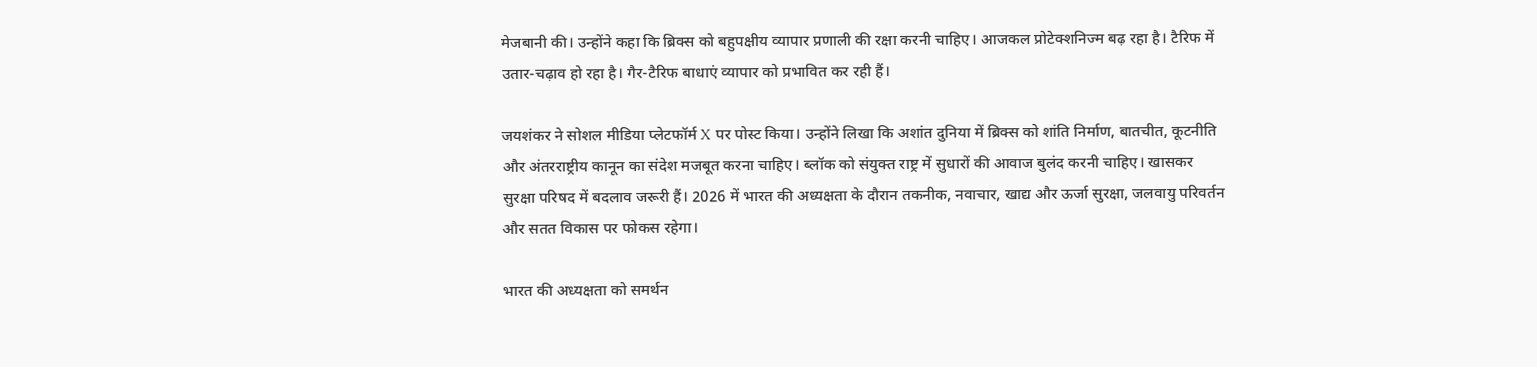मेजबानी की। उन्होंने कहा कि ब्रिक्स को बहुपक्षीय व्यापार प्रणाली की रक्षा करनी चाहिए। आजकल प्रोटेक्शनिज्म बढ़ रहा है। टैरिफ में उतार-चढ़ाव हो रहा है। गैर-टैरिफ बाधाएं व्यापार को प्रभावित कर रही हैं।

जयशंकर ने सोशल मीडिया प्लेटफॉर्म X पर पोस्ट किया। उन्होंने लिखा कि अशांत दुनिया में ब्रिक्स को शांति निर्माण, बातचीत, कूटनीति और अंतरराष्ट्रीय कानून का संदेश मजबूत करना चाहिए। ब्लॉक को संयुक्त राष्ट्र में सुधारों की आवाज बुलंद करनी चाहिए। खासकर सुरक्षा परिषद में बदलाव जरूरी हैं। 2026 में भारत की अध्यक्षता के दौरान तकनीक, नवाचार, खाद्य और ऊर्जा सुरक्षा, जलवायु परिवर्तन और सतत विकास पर फोकस रहेगा।

भारत की अध्यक्षता को समर्थन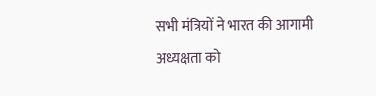सभी मंत्रियों ने भारत की आगामी अध्यक्षता को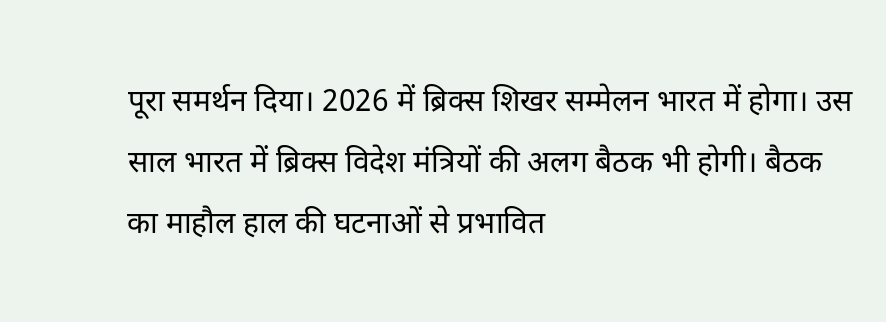पूरा समर्थन दिया। 2026 में ब्रिक्स शिखर सम्मेलन भारत में होगा। उस साल भारत में ब्रिक्स विदेश मंत्रियों की अलग बैठक भी होगी। बैठक का माहौल हाल की घटनाओं से प्रभावित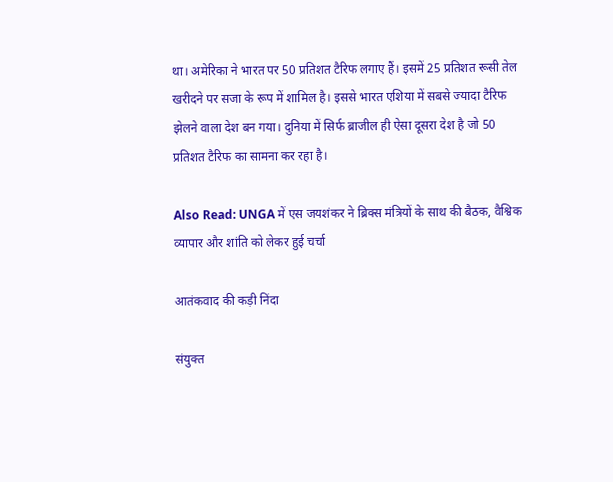था। अमेरिका ने भारत पर 50 प्रतिशत टैरिफ लगाए हैं। इसमें 25 प्रतिशत रूसी तेल खरीदने पर सजा के रूप में शामिल है। इससे भारत एशिया में सबसे ज्यादा टैरिफ झेलने वाला देश बन गया। दुनिया में सिर्फ ब्राजील ही ऐसा दूसरा देश है जो 50 प्रतिशत टैरिफ का सामना कर रहा है।

Also Read: UNGA में एस जयशंकर ने ब्रिक्स मंत्रियों के साथ की बैठक, वैश्विक व्यापार और शांति को लेकर हुई चर्चा

आतंकवाद की कड़ी निंदा

संयुक्त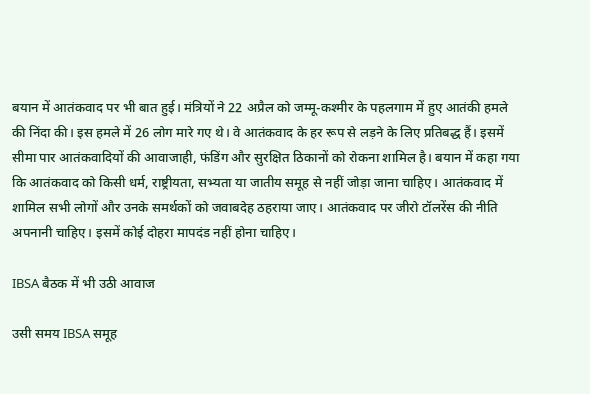बयान में आतंकवाद पर भी बात हुई। मंत्रियों ने 22 अप्रैल को जम्मू-कश्मीर के पहलगाम में हुए आतंकी हमले की निंदा की। इस हमले में 26 लोग मारे गए थे। वे आतंकवाद के हर रूप से लड़ने के लिए प्रतिबद्ध हैं। इसमें सीमा पार आतंकवादियों की आवाजाही, फंडिंग और सुरक्षित ठिकानों को रोकना शामिल है। बयान में कहा गया कि आतंकवाद को किसी धर्म, राष्ट्रीयता, सभ्यता या जातीय समूह से नहीं जोड़ा जाना चाहिए। आतंकवाद में शामिल सभी लोगों और उनके समर्थकों को जवाबदेह ठहराया जाए। आतंकवाद पर जीरो टॉलरेंस की नीति अपनानी चाहिए। इसमें कोई दोहरा मापदंड नहीं होना चाहिए।

IBSA बैठक में भी उठी आवाज

उसी समय IBSA समूह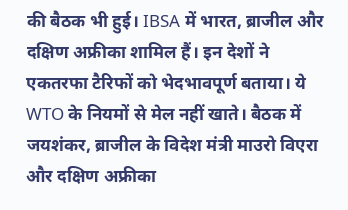की बैठक भी हुई। IBSA में भारत, ब्राजील और दक्षिण अफ्रीका शामिल हैं। इन देशों ने एकतरफा टैरिफों को भेदभावपूर्ण बताया। ये WTO के नियमों से मेल नहीं खाते। बैठक में जयशंकर, ब्राजील के विदेश मंत्री माउरो विएरा और दक्षिण अफ्रीका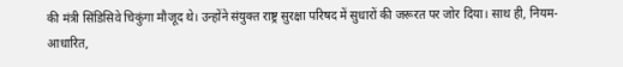की मंत्री सिंडिसिवे चिकुंगा मौजूद थे। उन्होंने संयुक्त राष्ट्र सुरक्षा परिषद में सुधारों की जरूरत पर जोर दिया। साथ ही, नियम-आधारित,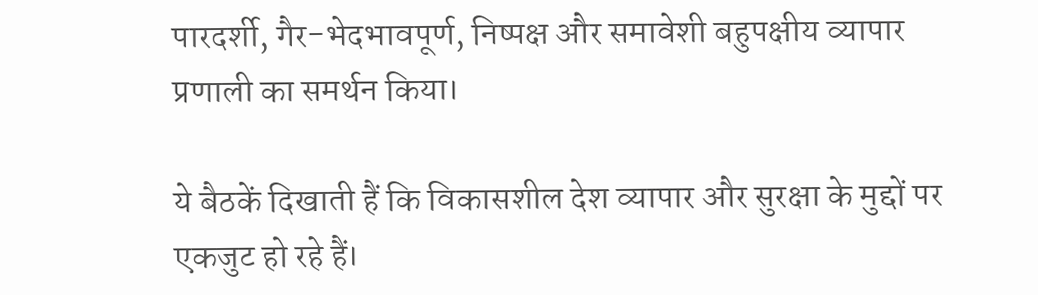पारदर्शी, गैर-भेदभावपूर्ण, निष्पक्ष और समावेशी बहुपक्षीय व्यापार प्रणाली का समर्थन किया।

ये बैठकें दिखाती हैं कि विकासशील देश व्यापार और सुरक्षा के मुद्दों पर एकजुट हो रहे हैं।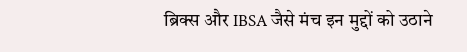ब्रिक्स और IBSA जैसे मंच इन मुद्दों को उठाने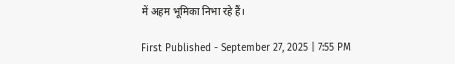में अहम भूमिका निभा रहे हैं।

First Published - September 27, 2025 | 7:55 PM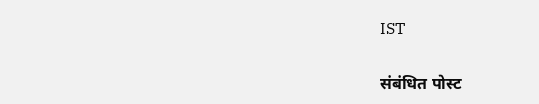IST

संबंधित पोस्ट